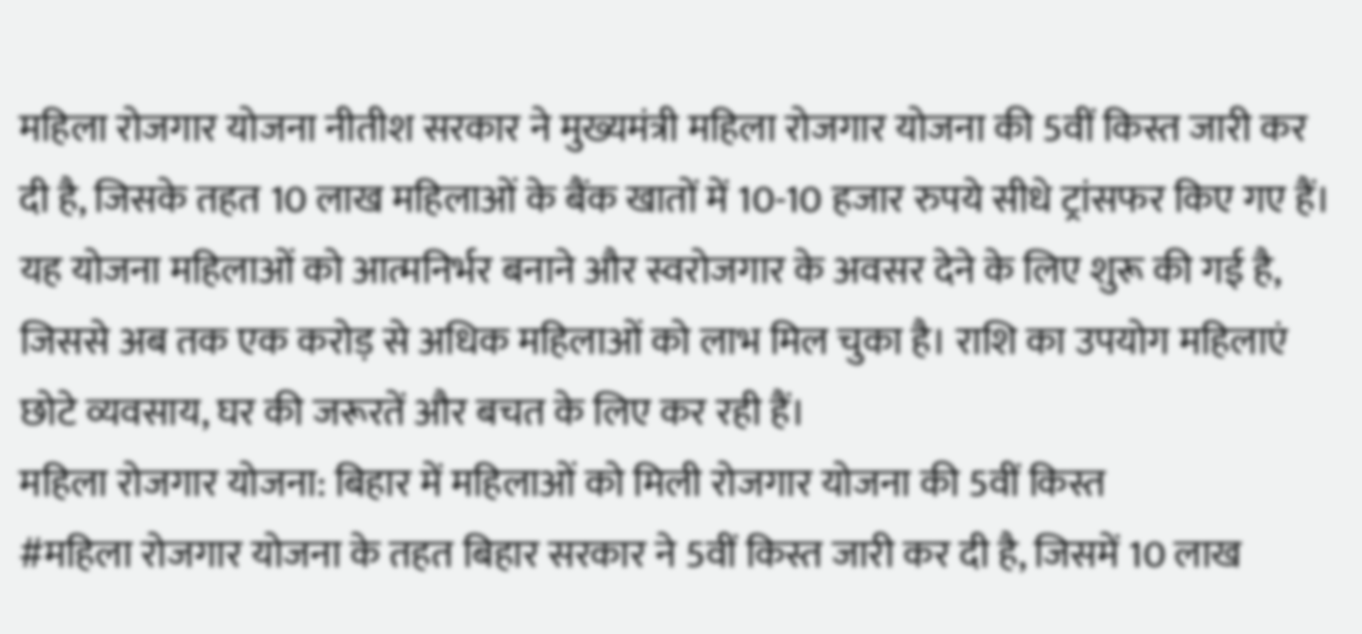महिला रोजगार योजना नीतीश सरकार ने मुख्यमंत्री महिला रोजगार योजना की 5वीं किस्त जारी कर दी है, जिसके तहत 10 लाख महिलाओं के बैंक खातों में 10-10 हजार रुपये सीधे ट्रांसफर किए गए हैं। यह योजना महिलाओं को आत्मनिर्भर बनाने और स्वरोजगार के अवसर देने के लिए शुरू की गई है, जिससे अब तक एक करोड़ से अधिक महिलाओं को लाभ मिल चुका है। राशि का उपयोग महिलाएं छोटे व्यवसाय, घर की जरूरतें और बचत के लिए कर रही हैं।
महिला रोजगार योजना: बिहार में महिलाओं को मिली रोजगार योजना की 5वीं किस्त
#महिला रोजगार योजना के तहत बिहार सरकार ने 5वीं किस्त जारी कर दी है, जिसमें 10 लाख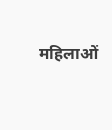महिलाओं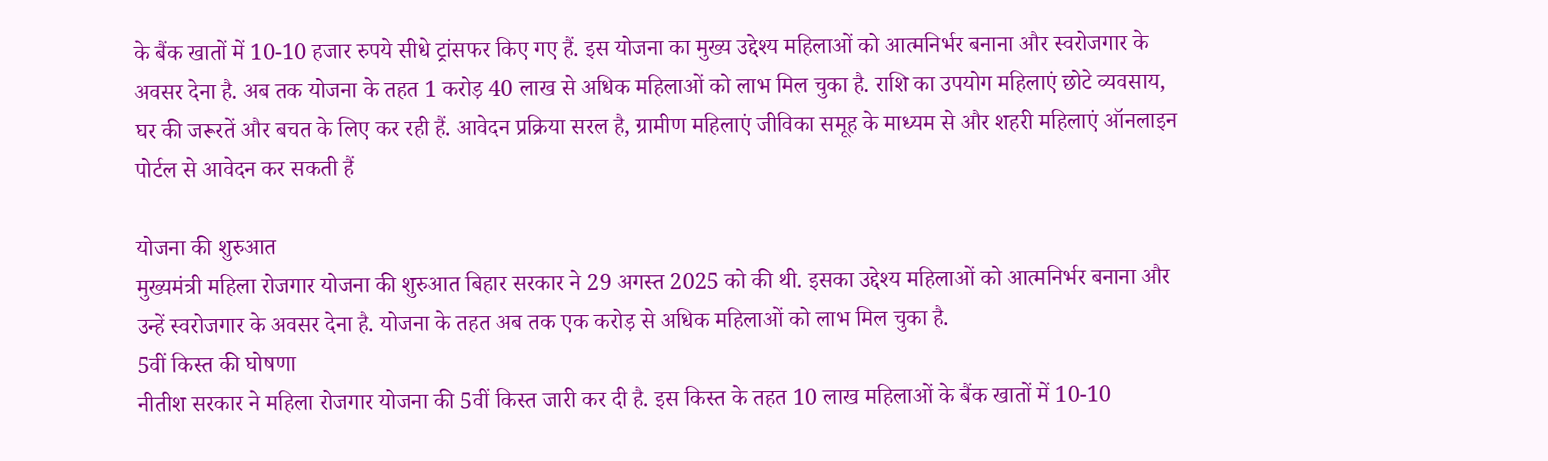के बैंक खातों में 10-10 हजार रुपये सीधे ट्रांसफर किए गए हैं. इस योजना का मुख्य उद्देश्य महिलाओं को आत्मनिर्भर बनाना और स्वरोजगार के अवसर देना है. अब तक योजना के तहत 1 करोड़ 40 लाख से अधिक महिलाओं को लाभ मिल चुका है. राशि का उपयोग महिलाएं छोटे व्यवसाय, घर की जरूरतें और बचत के लिए कर रही हैं. आवेदन प्रक्रिया सरल है, ग्रामीण महिलाएं जीविका समूह के माध्यम से और शहरी महिलाएं ऑनलाइन पोर्टल से आवेदन कर सकती हैं

योजना की शुरुआत
मुख्यमंत्री महिला रोजगार योजना की शुरुआत बिहार सरकार ने 29 अगस्त 2025 को की थी. इसका उद्देश्य महिलाओं को आत्मनिर्भर बनाना और उन्हें स्वरोजगार के अवसर देना है. योजना के तहत अब तक एक करोड़ से अधिक महिलाओं को लाभ मिल चुका है.
5वीं किस्त की घोषणा
नीतीश सरकार ने महिला रोजगार योजना की 5वीं किस्त जारी कर दी है. इस किस्त के तहत 10 लाख महिलाओं के बैंक खातों में 10-10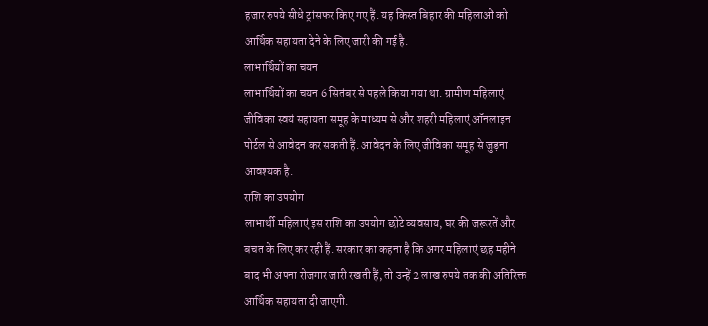हजार रुपये सीधे ट्रांसफर किए गए हैं. यह किस्त बिहार की महिलाओं को आर्थिक सहायता देने के लिए जारी की गई है.
लाभार्थियों का चयन
लाभार्थियों का चयन 6 सितंबर से पहले किया गया था. ग्रामीण महिलाएं जीविका स्वयं सहायता समूह के माध्यम से और शहरी महिलाएं ऑनलाइन पोर्टल से आवेदन कर सकती हैं. आवेदन के लिए जीविका समूह से जुड़ना आवश्यक है.
राशि का उपयोग
लाभार्थी महिलाएं इस राशि का उपयोग छोटे व्यवसाय, घर की जरूरतें और बचत के लिए कर रही हैं. सरकार का कहना है कि अगर महिलाएं छह महीने बाद भी अपना रोजगार जारी रखती हैं, तो उन्हें 2 लाख रुपये तक की अतिरिक्त आर्थिक सहायता दी जाएगी.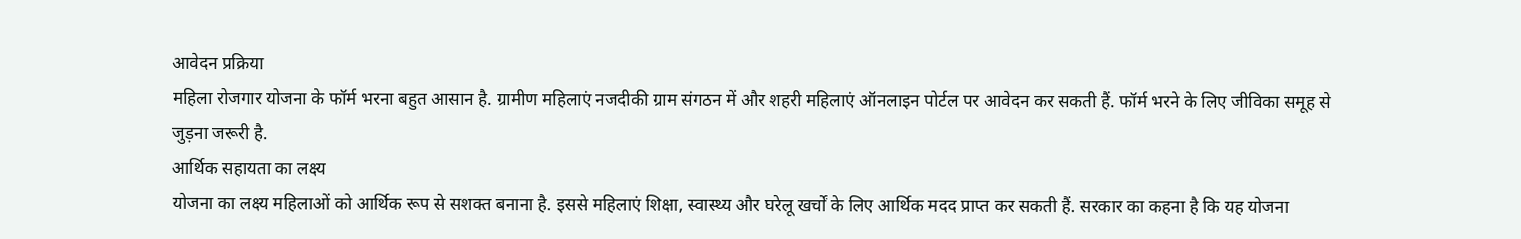आवेदन प्रक्रिया
महिला रोजगार योजना के फॉर्म भरना बहुत आसान है. ग्रामीण महिलाएं नजदीकी ग्राम संगठन में और शहरी महिलाएं ऑनलाइन पोर्टल पर आवेदन कर सकती हैं. फॉर्म भरने के लिए जीविका समूह से जुड़ना जरूरी है.
आर्थिक सहायता का लक्ष्य
योजना का लक्ष्य महिलाओं को आर्थिक रूप से सशक्त बनाना है. इससे महिलाएं शिक्षा, स्वास्थ्य और घरेलू खर्चों के लिए आर्थिक मदद प्राप्त कर सकती हैं. सरकार का कहना है कि यह योजना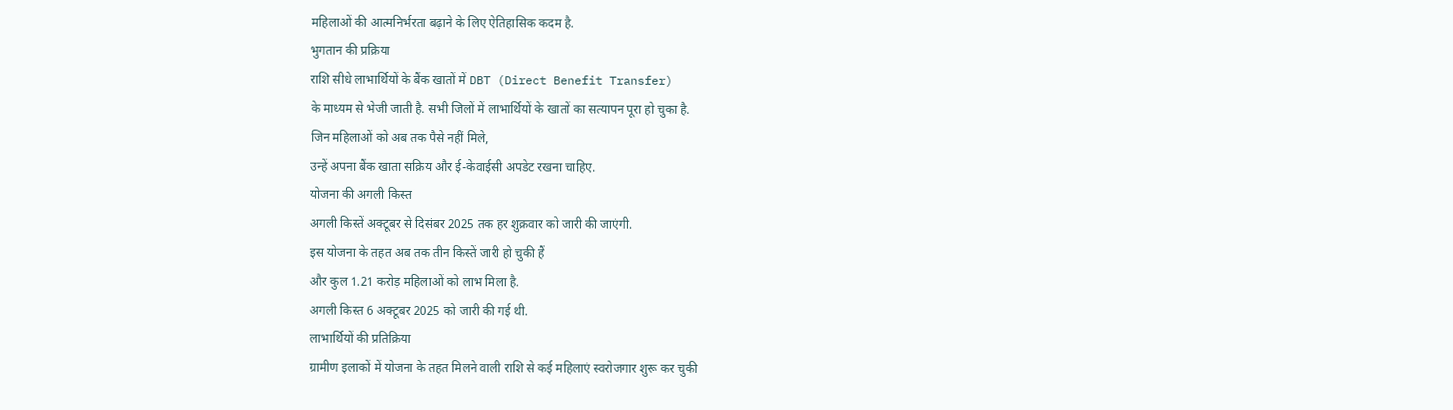महिलाओं की आत्मनिर्भरता बढ़ाने के लिए ऐतिहासिक कदम है.
भुगतान की प्रक्रिया
राशि सीधे लाभार्थियों के बैंक खातों में DBT (Direct Benefit Transfer)
के माध्यम से भेजी जाती है. सभी जिलों में लाभार्थियों के खातों का सत्यापन पूरा हो चुका है.
जिन महिलाओं को अब तक पैसे नहीं मिले,
उन्हें अपना बैंक खाता सक्रिय और ई-केवाईसी अपडेट रखना चाहिए.
योजना की अगली किस्त
अगली किस्तें अक्टूबर से दिसंबर 2025 तक हर शुक्रवार को जारी की जाएंगी.
इस योजना के तहत अब तक तीन किस्तें जारी हो चुकी हैं
और कुल 1.21 करोड़ महिलाओं को लाभ मिला है.
अगली किस्त 6 अक्टूबर 2025 को जारी की गई थी.
लाभार्थियों की प्रतिक्रिया
ग्रामीण इलाकों में योजना के तहत मिलने वाली राशि से कई महिलाएं स्वरोजगार शुरू कर चुकी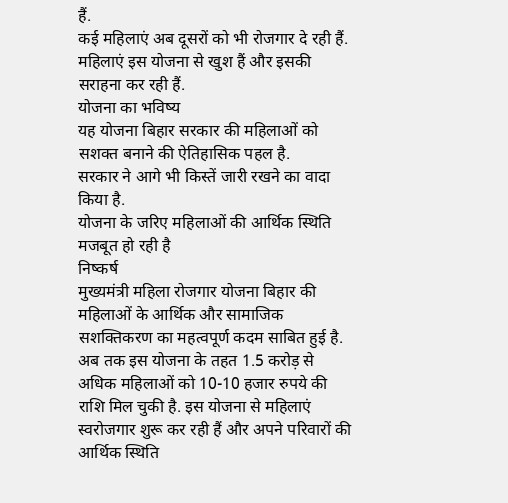हैं.
कई महिलाएं अब दूसरों को भी रोजगार दे रही हैं.
महिलाएं इस योजना से खुश हैं और इसकी सराहना कर रही हैं.
योजना का भविष्य
यह योजना बिहार सरकार की महिलाओं को सशक्त बनाने की ऐतिहासिक पहल है.
सरकार ने आगे भी किस्तें जारी रखने का वादा किया है.
योजना के जरिए महिलाओं की आर्थिक स्थिति मजबूत हो रही है
निष्कर्ष
मुख्यमंत्री महिला रोजगार योजना बिहार की महिलाओं के आर्थिक और सामाजिक सशक्तिकरण का महत्वपूर्ण कदम साबित हुई है. अब तक इस योजना के तहत 1.5 करोड़ से अधिक महिलाओं को 10-10 हजार रुपये की राशि मिल चुकी है. इस योजना से महिलाएं स्वरोजगार शुरू कर रही हैं और अपने परिवारों की आर्थिक स्थिति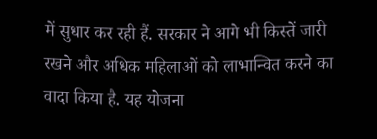में सुधार कर रही हैं. सरकार ने आगे भी किस्तें जारी रखने और अधिक महिलाओं को लाभान्वित करने का वादा किया है. यह योजना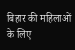बिहार की महिलाओं के लिए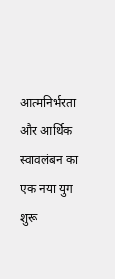आत्मनिर्भरता और आर्थिक स्वावलंबन का एक नया युग शुरू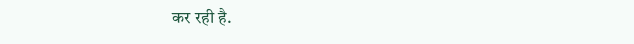कर रही है.